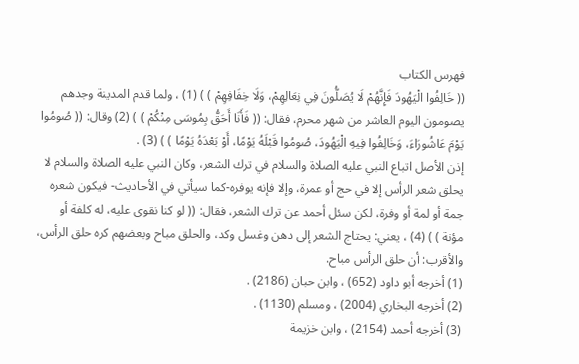فهرس الكتاب
(( خَالِفُوا الْيَهُودَ فَإِنَّهُمْ لَا يُصَلُّونَ فِي نِعَالِهِمْ، وَلَا خِفَافِهِمْ ) ) (1) ، ولما قدم المدينة وجدهم يصومون اليوم العاشر من شهر محرم، فقال: (( فَأَنَا أَحَقُّ بِمُوسَى مِنْكُمْ ) ) (2) وقال: (( صُومُوا يَوْمَ عَاشُورَاءَ، وَخَالِفُوا فِيهِ الْيَهُودَ، صُومُوا قَبْلَهُ يَوْمًا، أَوْ بَعْدَهُ يَوْمًا ) ) (3) .
إذن الأصل اتباع النبي عليه الصلاة والسلام في ترك الشعر، وكان النبي عليه الصلاة والسلام لا يحلق شعر الرأس إلا في حج أو عمرة، وإلا فإنه يوفره-كما سيأتي في الأحاديث- فيكون شعره جمة أو لمة أو وفرة، لكن سئل أحمد عن ترك الشعر، فقال: (( لو كنا نقوى عليه، له كلفة أو مؤنة ) ) (4) ، يعني: يحتاج الشعر إلى دهن وغسل وكد، والحلق مباح وبعضهم كره حلق الرأس، والأقرب: أن حلق الرأس مباح.
(1) أخرجه أبو داود (652) ، وابن حبان (2186) .
(2) أخرجه البخاري (2004) ، ومسلم (1130) .
(3) أخرجه أحمد (2154) ، وابن خزيمة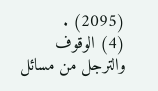(2095) .
(4) الوقوف والترجل من مسائل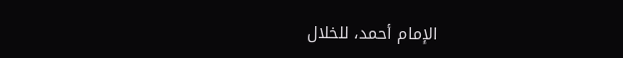الإمام أحمد، للخلال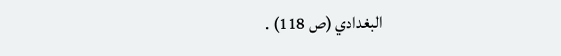البغدادي (ص 118) .